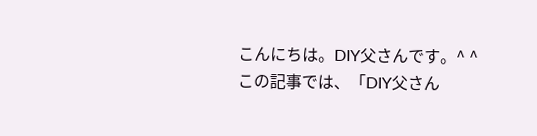こんにちは。DIY父さんです。^ ^ この記事では、「DIY父さん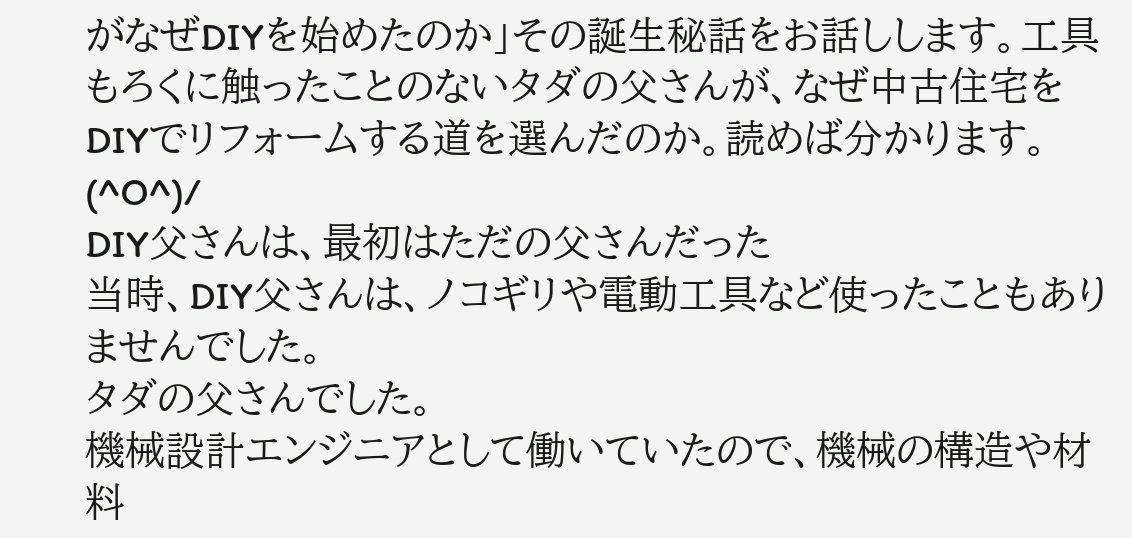がなぜDIYを始めたのか」その誕生秘話をお話しします。工具もろくに触ったことのないタダの父さんが、なぜ中古住宅をDIYでリフォームする道を選んだのか。読めば分かります。(^O^)/
DIY父さんは、最初はただの父さんだった
当時、DIY父さんは、ノコギリや電動工具など使ったこともありませんでした。
タダの父さんでした。
機械設計エンジニアとして働いていたので、機械の構造や材料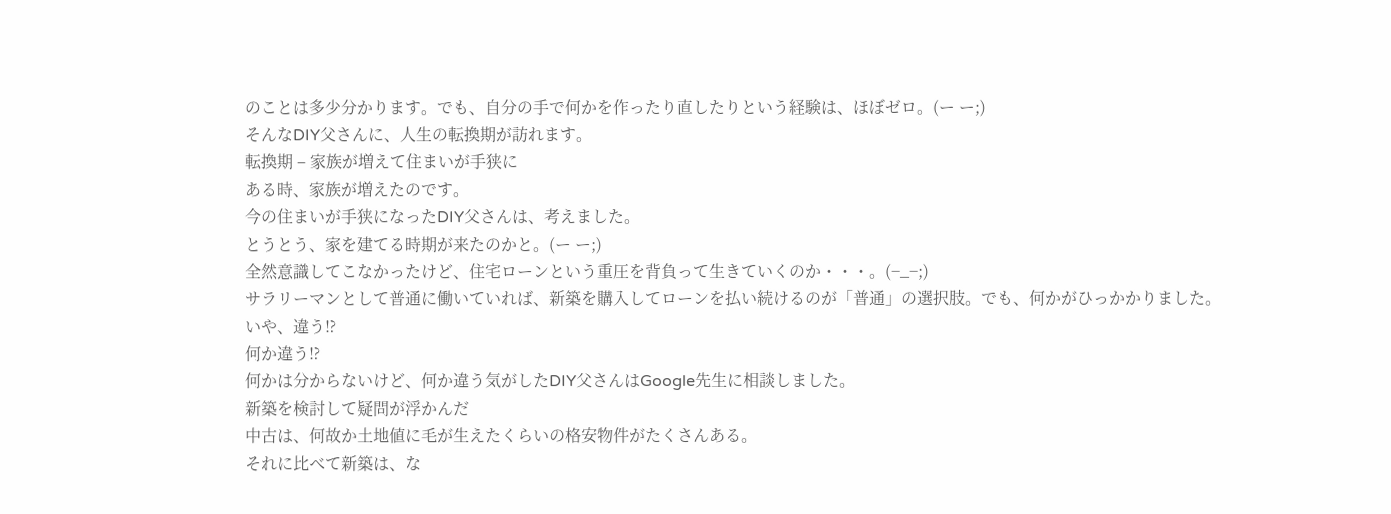のことは多少分かります。でも、自分の手で何かを作ったり直したりという経験は、ほぼゼロ。(ー ー;)
そんなDIY父さんに、人生の転換期が訪れます。
転換期 – 家族が増えて住まいが手狭に
ある時、家族が増えたのです。
今の住まいが手狭になったDIY父さんは、考えました。
とうとう、家を建てる時期が来たのかと。(ー ー;)
全然意識してこなかったけど、住宅ローンという重圧を背負って生きていくのか・・・。(−_−;)
サラリーマンとして普通に働いていれば、新築を購入してローンを払い続けるのが「普通」の選択肢。でも、何かがひっかかりました。
いや、違う⁉
何か違う⁉
何かは分からないけど、何か違う気がしたDIY父さんはGoogle先生に相談しました。
新築を検討して疑問が浮かんだ
中古は、何故か土地値に毛が生えたくらいの格安物件がたくさんある。
それに比べて新築は、な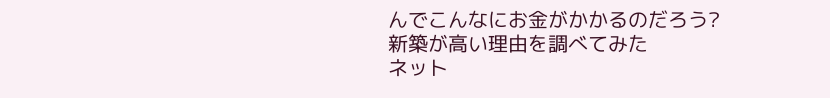んでこんなにお金がかかるのだろう?
新築が高い理由を調べてみた
ネット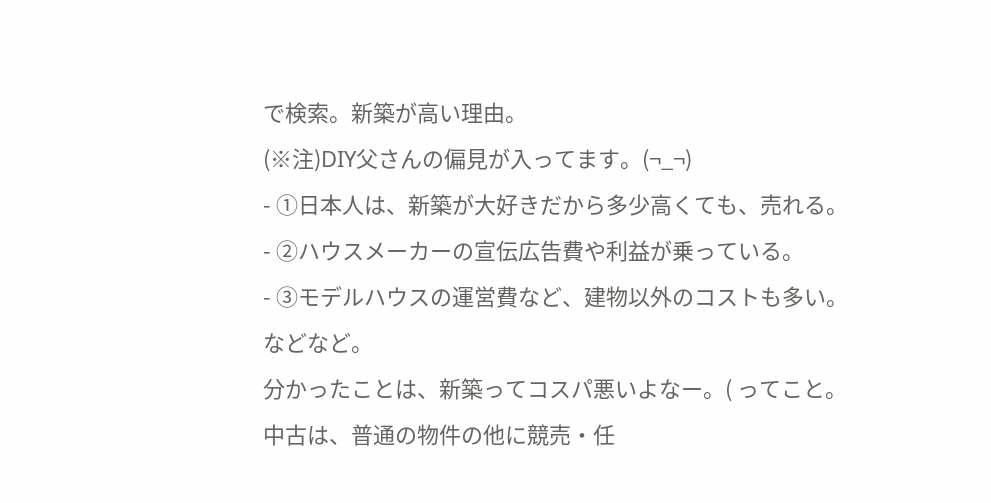で検索。新築が高い理由。
(※注)DIY父さんの偏見が入ってます。(¬_¬)
- ①日本人は、新築が大好きだから多少高くても、売れる。
- ②ハウスメーカーの宣伝広告費や利益が乗っている。
- ③モデルハウスの運営費など、建物以外のコストも多い。
などなど。
分かったことは、新築ってコスパ悪いよなー。( ってこと。
中古は、普通の物件の他に競売・任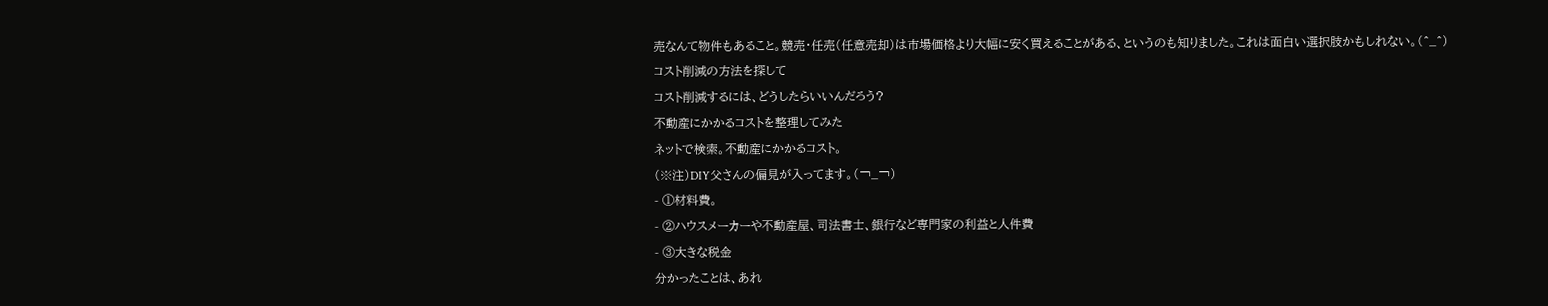売なんて物件もあること。競売・任売(任意売却)は市場価格より大幅に安く買えることがある、というのも知りました。これは面白い選択肢かもしれない。(^_^)
コスト削減の方法を探して
コスト削減するには、どうしたらいいんだろう?
不動産にかかるコストを整理してみた
ネットで検索。不動産にかかるコスト。
(※注)DIY父さんの偏見が入ってます。(¬_¬)
- ①材料費。
- ②ハウスメーカーや不動産屋、司法書士、銀行など専門家の利益と人件費
- ③大きな税金
分かったことは、あれ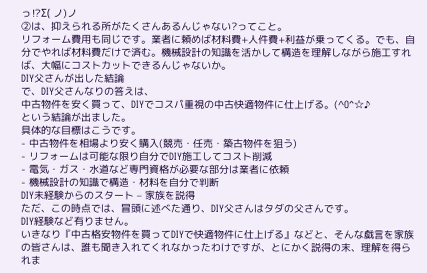っ⁉Σ( ノ)ノ
②は、抑えられる所がたくさんあるんじゃない?ってこと。
リフォーム費用も同じです。業者に頼めば材料費+人件費+利益が乗ってくる。でも、自分でやれば材料費だけで済む。機械設計の知識を活かして構造を理解しながら施工すれば、大幅にコストカットできるんじゃないか。
DIY父さんが出した結論
で、DIY父さんなりの答えは、
中古物件を安く買って、DIYでコスパ重視の中古快適物件に仕上げる。(^O^☆♪
という結論が出ました。
具体的な目標はこうです。
- 中古物件を相場より安く購入(競売・任売・築古物件を狙う)
- リフォームは可能な限り自分でDIY施工してコスト削減
- 電気・ガス・水道など専門資格が必要な部分は業者に依頼
- 機械設計の知識で構造・材料を自分で判断
DIY未経験からのスタート – 家族を説得
ただ、この時点では、冒頭に述べた通り、DIY父さんはタダの父さんです。
DIY経験など有りません。
いきなり『中古格安物件を買ってDIYで快適物件に仕上げる』などと、そんな戯言を家族の皆さんは、誰も聞き入れてくれなかったわけですが、とにかく説得の末、理解を得られま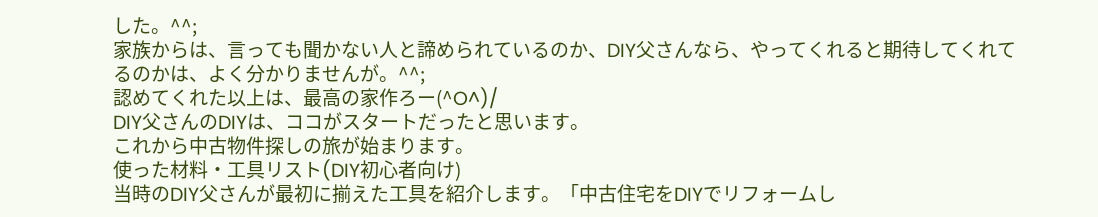した。^^;
家族からは、言っても聞かない人と諦められているのか、DIY父さんなら、やってくれると期待してくれてるのかは、よく分かりませんが。^^;
認めてくれた以上は、最高の家作ろー(^O^)/
DIY父さんのDIYは、ココがスタートだったと思います。
これから中古物件探しの旅が始まります。
使った材料・工具リスト(DIY初心者向け)
当時のDIY父さんが最初に揃えた工具を紹介します。「中古住宅をDIYでリフォームし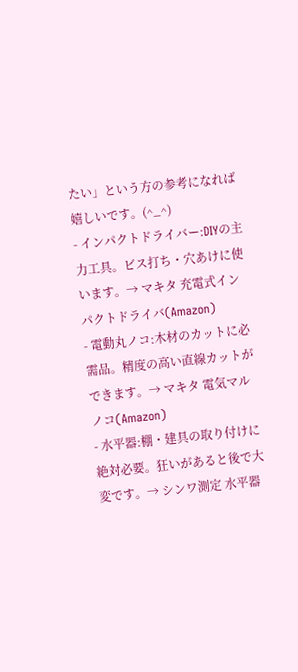たい」という方の参考になれば嬉しいです。(^_^)
- インパクトドライバー:DIYの主力工具。ビス打ち・穴あけに使います。→ マキタ 充電式インパクトドライバ(Amazon)
- 電動丸ノコ:木材のカットに必需品。精度の高い直線カットができます。→ マキタ 電気マルノコ(Amazon)
- 水平器:棚・建具の取り付けに絶対必要。狂いがあると後で大変です。→ シンワ測定 水平器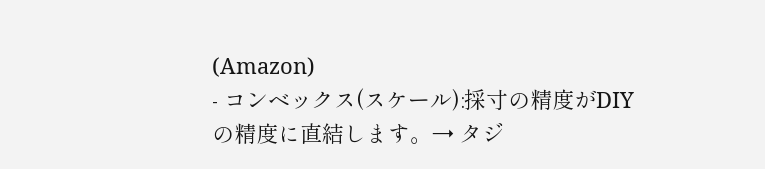(Amazon)
- コンベックス(スケール):採寸の精度がDIYの精度に直結します。→ タジ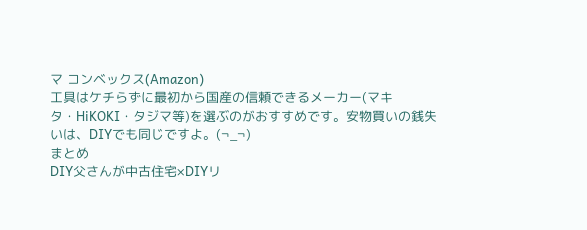マ コンベックス(Amazon)
工具はケチらずに最初から国産の信頼できるメーカー(マキタ・HiKOKI・タジマ等)を選ぶのがおすすめです。安物買いの銭失いは、DIYでも同じですよ。(¬_¬)
まとめ
DIY父さんが中古住宅×DIYリ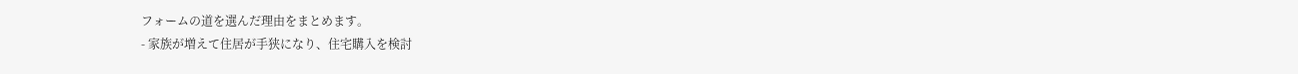フォームの道を選んだ理由をまとめます。
- 家族が増えて住居が手狭になり、住宅購入を検討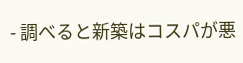- 調べると新築はコスパが悪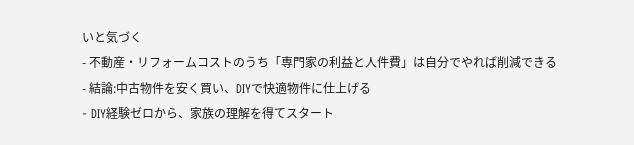いと気づく
- 不動産・リフォームコストのうち「専門家の利益と人件費」は自分でやれば削減できる
- 結論:中古物件を安く買い、DIYで快適物件に仕上げる
- DIY経験ゼロから、家族の理解を得てスタート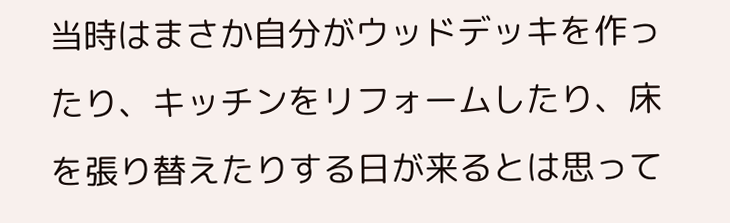当時はまさか自分がウッドデッキを作ったり、キッチンをリフォームしたり、床を張り替えたりする日が来るとは思って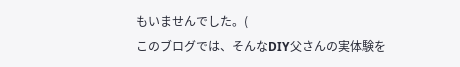もいませんでした。(
このブログでは、そんなDIY父さんの実体験を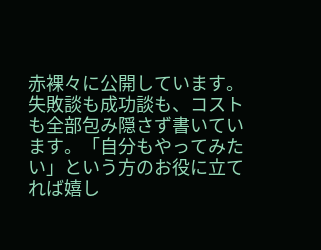赤裸々に公開しています。失敗談も成功談も、コストも全部包み隠さず書いています。「自分もやってみたい」という方のお役に立てれば嬉し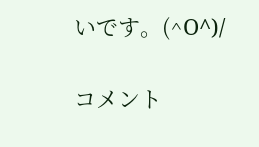いです。(^O^)/

コメント